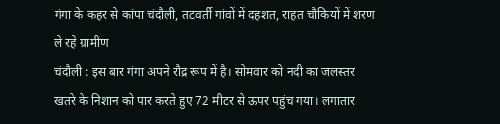गंगा के कहर से कांपा चंदौली, तटवर्ती गांवों में दहशत, राहत चौकियों में शरण ले रहे ग्रामीण
चंदौली : इस बार गंगा अपने रौद्र रूप में है। सोमवार को नदी का जलस्तर खतरे के निशान को पार करते हुए 72 मीटर से ऊपर पहुंच गया। लगातार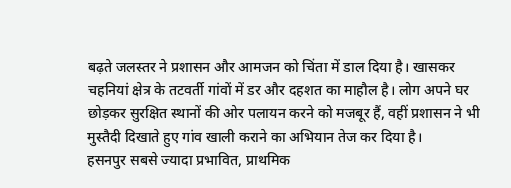बढ़ते जलस्तर ने प्रशासन और आमजन को चिंता में डाल दिया है। खासकर चहनियां क्षेत्र के तटवर्ती गांवों में डर और दहशत का माहौल है। लोग अपने घर छोड़कर सुरक्षित स्थानों की ओर पलायन करने को मजबूर हैं, वहीं प्रशासन ने भी मुस्तैदी दिखाते हुए गांव खाली कराने का अभियान तेज कर दिया है।
हसनपुर सबसे ज्यादा प्रभावित, प्राथमिक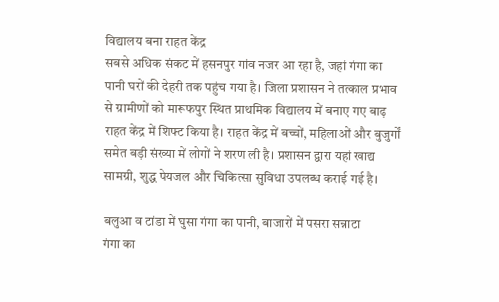विद्यालय बना राहत केंद्र
सबसे अधिक संकट में हसनपुर गांव नजर आ रहा है, जहां गंगा का पानी घरों की देहरी तक पहुंच गया है। जिला प्रशासन ने तत्काल प्रभाव से ग्रामीणों को मारूफपुर स्थित प्राथमिक विद्यालय में बनाए गए बाढ़ राहत केंद्र में शिफ्ट किया है। राहत केंद्र में बच्चों, महिलाओं और बुजुर्गों समेत बड़ी संख्या में लोगों ने शरण ली है। प्रशासन द्वारा यहां खाद्य सामग्री, शुद्ध पेयजल और चिकित्सा सुविधा उपलब्ध कराई गई है।

बलुआ व टांडा में घुसा गंगा का पानी, बाजारों में पसरा सन्नाटा
गंगा का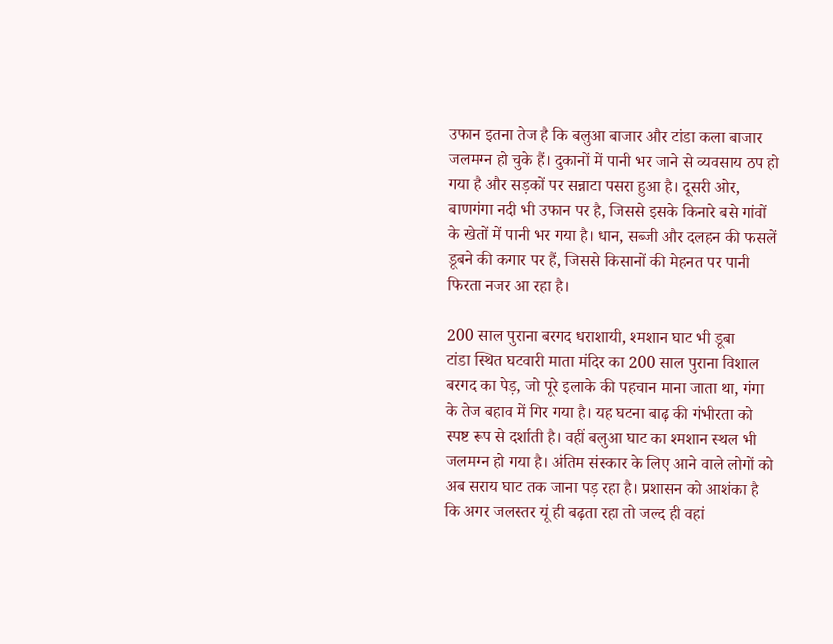उफान इतना तेज है कि बलुआ बाजार और टांडा कला बाजार जलमग्न हो चुके हैं। दुकानों में पानी भर जाने से व्यवसाय ठप हो गया है और सड़कों पर सन्नाटा पसरा हुआ है। दूसरी ओर, बाणगंगा नदी भी उफान पर है, जिससे इसके किनारे बसे गांवों के खेतों में पानी भर गया है। धान, सब्जी और दलहन की फसलें डूबने की कगार पर हैं, जिससे किसानों की मेहनत पर पानी फिरता नजर आ रहा है।

200 साल पुराना बरगद धराशायी, श्मशान घाट भी डूबा
टांडा स्थित घटवारी माता मंदिर का 200 साल पुराना विशाल बरगद का पेड़, जो पूरे इलाके की पहचान माना जाता था, गंगा के तेज बहाव में गिर गया है। यह घटना बाढ़ की गंभीरता को स्पष्ट रूप से दर्शाती है। वहीं बलुआ घाट का श्मशान स्थल भी जलमग्न हो गया है। अंतिम संस्कार के लिए आने वाले लोगों को अब सराय घाट तक जाना पड़ रहा है। प्रशासन को आशंका है कि अगर जलस्तर यूं ही बढ़ता रहा तो जल्द ही वहां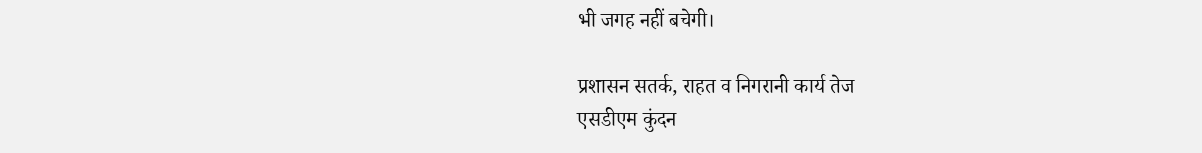भी जगह नहीं बचेगी।

प्रशासन सतर्क, राहत व निगरानी कार्य तेज
एसडीएम कुंदन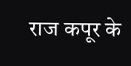राज कपूर के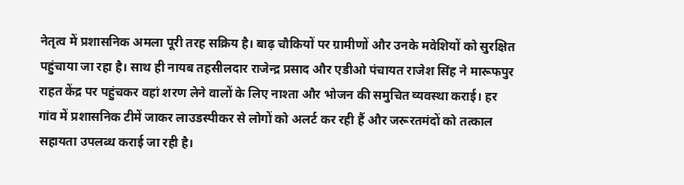नेतृत्व में प्रशासनिक अमला पूरी तरह सक्रिय है। बाढ़ चौकियों पर ग्रामीणों और उनके मवेशियों को सुरक्षित पहुंचाया जा रहा है। साथ ही नायब तहसीलदार राजेन्द्र प्रसाद और एडीओ पंचायत राजेश सिंह ने मारूफपुर राहत केंद्र पर पहुंचकर वहां शरण लेने वालों के लिए नाश्ता और भोजन की समुचित व्यवस्था कराई। हर गांव में प्रशासनिक टीमें जाकर लाउडस्पीकर से लोगों को अलर्ट कर रही हैं और जरूरतमंदों को तत्काल सहायता उपलब्ध कराई जा रही है।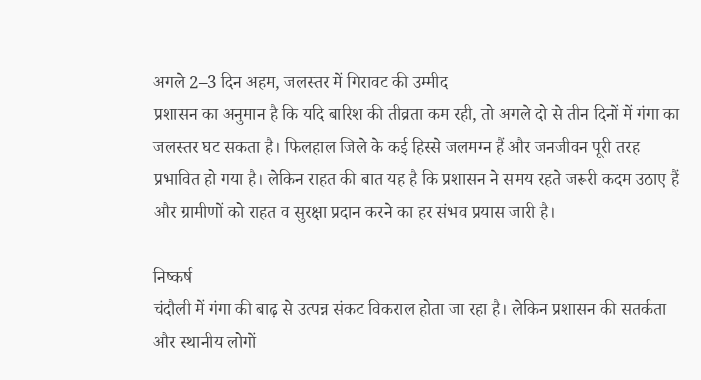अगले 2–3 दिन अहम, जलस्तर में गिरावट की उम्मीद
प्रशासन का अनुमान है कि यदि बारिश की तीव्रता कम रही, तो अगले दो से तीन दिनों में गंगा का जलस्तर घट सकता है। फिलहाल जिले के कई हिस्से जलमग्न हैं और जनजीवन पूरी तरह प्रभावित हो गया है। लेकिन राहत की बात यह है कि प्रशासन ने समय रहते जरूरी कदम उठाए हैं और ग्रामीणों को राहत व सुरक्षा प्रदान करने का हर संभव प्रयास जारी है।

निष्कर्ष
चंदौली में गंगा की बाढ़ से उत्पन्न संकट विकराल होता जा रहा है। लेकिन प्रशासन की सतर्कता और स्थानीय लोगों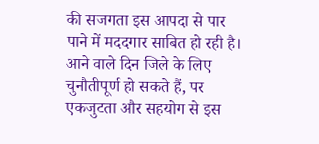की सजगता इस आपदा से पार पाने में मददगार साबित हो रही है। आने वाले दिन जिले के लिए चुनौतीपूर्ण हो सकते हैं, पर एकजुटता और सहयोग से इस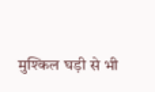मुश्किल घड़ी से भी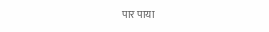पार पाया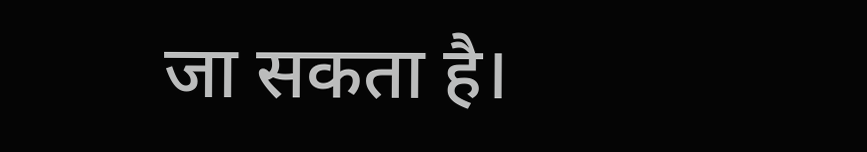जा सकता है।